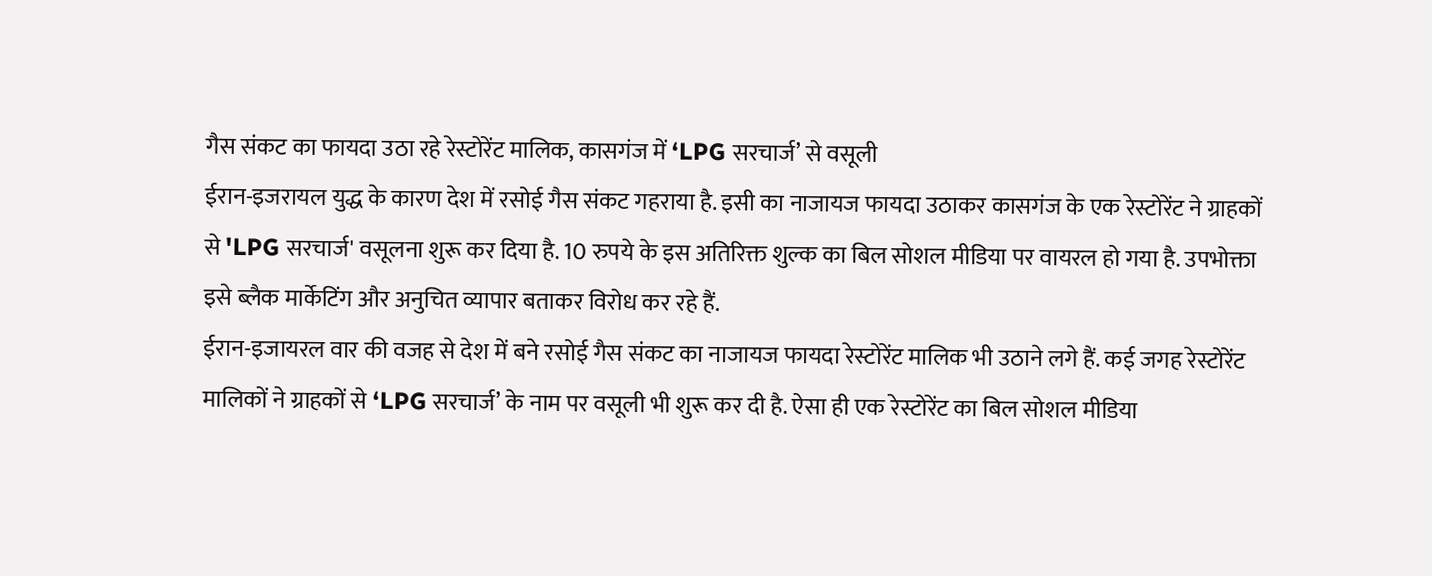गैस संकट का फायदा उठा रहे रेस्टोरेंट मालिक, कासगंज में ‘LPG सरचार्ज’ से वसूली
ईरान-इजरायल युद्ध के कारण देश में रसोई गैस संकट गहराया है. इसी का नाजायज फायदा उठाकर कासगंज के एक रेस्टोरेंट ने ग्राहकों से 'LPG सरचार्ज' वसूलना शुरू कर दिया है. 10 रुपये के इस अतिरिक्त शुल्क का बिल सोशल मीडिया पर वायरल हो गया है. उपभोक्ता इसे ब्लैक मार्केटिंग और अनुचित व्यापार बताकर विरोध कर रहे हैं.
ईरान-इजायरल वार की वजह से देश में बने रसोई गैस संकट का नाजायज फायदा रेस्टोरेंट मालिक भी उठाने लगे हैं. कई जगह रेस्टोरेंट मालिकों ने ग्राहकों से ‘LPG सरचार्ज’ के नाम पर वसूली भी शुरू कर दी है. ऐसा ही एक रेस्टोरेंट का बिल सोशल मीडिया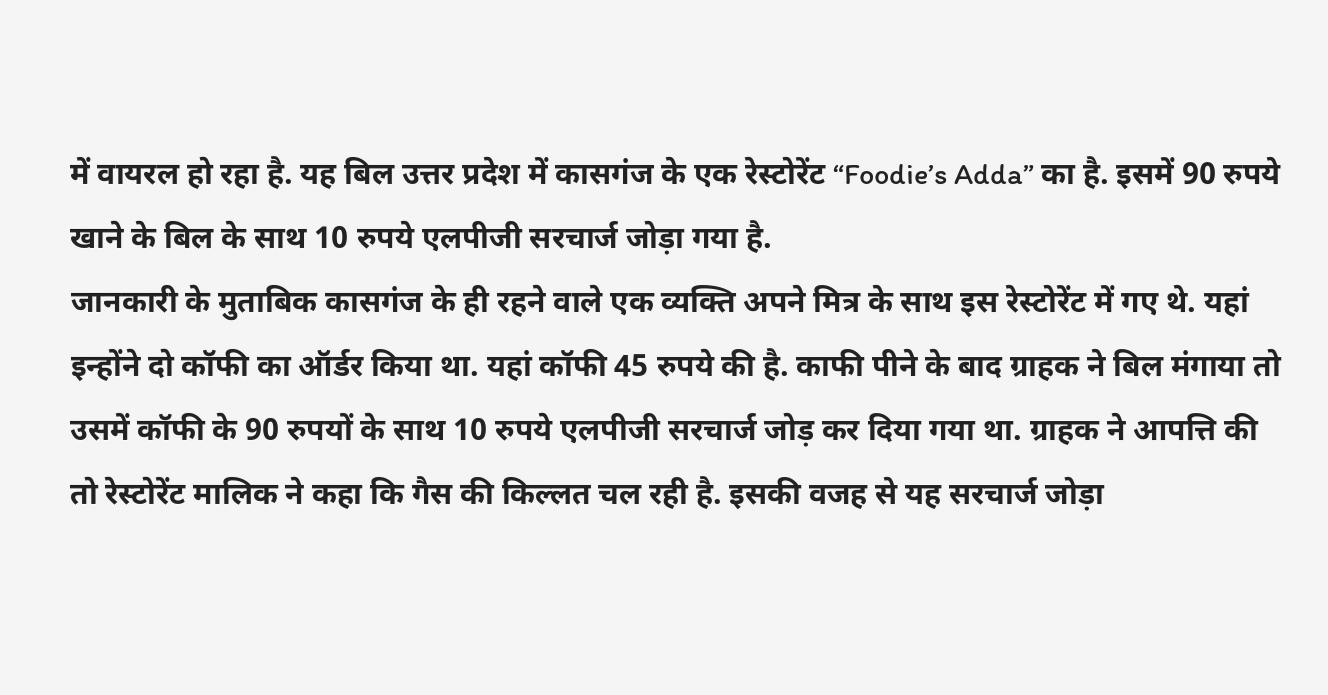में वायरल हो रहा है. यह बिल उत्तर प्रदेश में कासगंज के एक रेस्टोरेंट “Foodie’s Adda” का है. इसमें 90 रुपये खाने के बिल के साथ 10 रुपये एलपीजी सरचार्ज जोड़ा गया है.
जानकारी के मुताबिक कासगंज के ही रहने वाले एक व्यक्ति अपने मित्र के साथ इस रेस्टोरेंट में गए थे. यहां इन्होंने दो कॉफी का ऑर्डर किया था. यहां कॉफी 45 रुपये की है. काफी पीने के बाद ग्राहक ने बिल मंगाया तो उसमें कॉफी के 90 रुपयों के साथ 10 रुपये एलपीजी सरचार्ज जोड़ कर दिया गया था. ग्राहक ने आपत्ति की तो रेस्टोरेंट मालिक ने कहा कि गैस की किल्लत चल रही है. इसकी वजह से यह सरचार्ज जोड़ा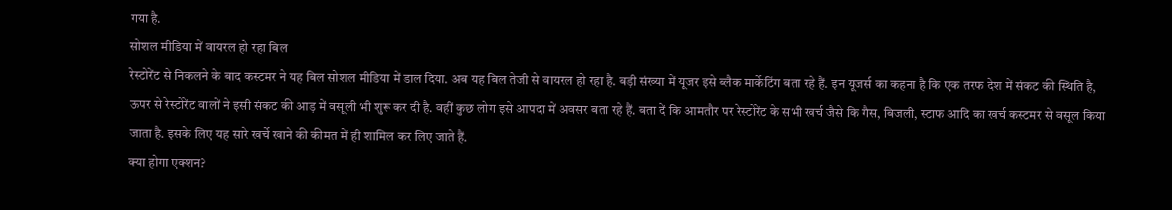गया है.
सोशल मीडिया में वायरल हो रहा बिल
रेस्टोरेंट से निकलने के बाद कस्टमर ने यह बिल सोशल मीडिया में डाल दिया. अब यह बिल तेजी से वायरल हो रहा है. बड़ी संख्या में यूजर इसे ब्लैक मार्केटिंग बता रहे हैं. इन यूजर्स का कहना है कि एक तरफ देश में संकट की स्थिति है, ऊपर से रेस्टोरेंट वालों ने इसी संकट की आड़ में वसूली भी शुरू कर दी है. वहीं कुछ लोग इसे आपदा में अवसर बता रहे हैं. बता दें कि आमतौर पर रेस्टोरेंट के सभी खर्च जैसे कि गैस, बिजली, स्टाफ आदि का खर्च कस्टमर से वसूल किया जाता है. इसके लिए यह सारे खर्चे खाने की कीमत में ही शामिल कर लिए जाते हैं.
क्या होगा एक्शन?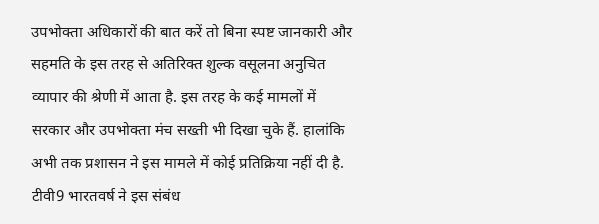उपभोक्ता अधिकारों की बात करें तो बिना स्पष्ट जानकारी और सहमति के इस तरह से अतिरिक्त शुल्क वसूलना अनुचित व्यापार की श्रेणी में आता है. इस तरह के कई मामलों में सरकार और उपभोक्ता मंच सख्ती भी दिखा चुके हैं. हालांकि अभी तक प्रशासन ने इस मामले में कोई प्रतिक्रिया नहीं दी है. टीवी9 भारतवर्ष ने इस संबंध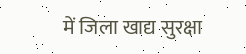में जिला खाद्य सुरक्षा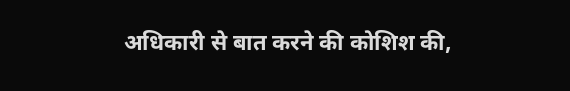अधिकारी से बात करने की कोशिश की,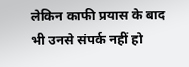लेकिन काफी प्रयास के बाद भी उनसे संपर्क नहीं हो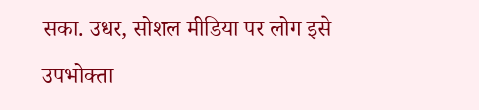सका. उधर, सोशल मीडिया पर लोग इसे उपभोक्ता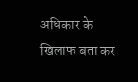अधिकार के खिलाफ बता कर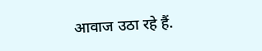आवाज उठा रहे हैं.